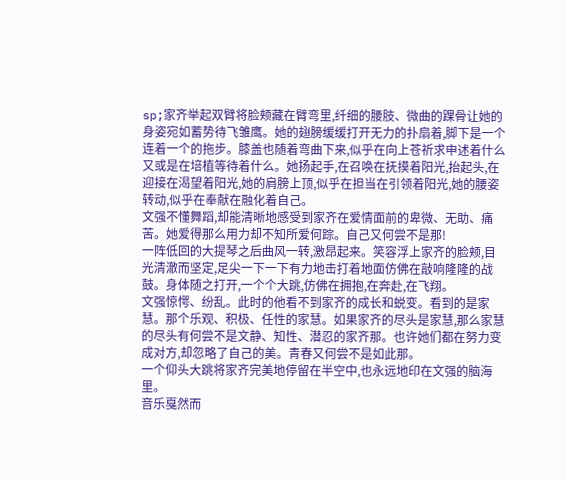sp;家齐举起双臂将脸颊藏在臂弯里,纤细的腰肢、微曲的踝骨让她的身姿宛如蓄势待飞雏鹰。她的翅膀缓缓打开无力的扑扇着,脚下是一个连着一个的拖步。膝盖也随着弯曲下来,似乎在向上苍祈求申述着什么又或是在培植等待着什么。她扬起手,在召唤在抚摸着阳光,抬起头,在迎接在渴望着阳光,她的肩膀上顶,似乎在担当在引领着阳光,她的腰姿转动,似乎在奉献在融化着自己。
文强不懂舞蹈,却能清晰地感受到家齐在爱情面前的卑微、无助、痛苦。她爱得那么用力却不知所爱何踪。自己又何尝不是那!
一阵低回的大提琴之后曲风一转,激昂起来。笑容浮上家齐的脸颊,目光清澈而坚定,足尖一下一下有力地击打着地面仿佛在敲响隆隆的战鼓。身体随之打开,一个个大跳,仿佛在拥抱,在奔赴,在飞翔。
文强惊愕、纷乱。此时的他看不到家齐的成长和蜕变。看到的是家慧。那个乐观、积极、任性的家慧。如果家齐的尽头是家慧,那么家慧的尽头有何尝不是文静、知性、潜忍的家齐那。也许她们都在努力变成对方,却忽略了自己的美。青春又何尝不是如此那。
一个仰头大跳将家齐完美地停留在半空中,也永远地印在文强的脑海里。
音乐戛然而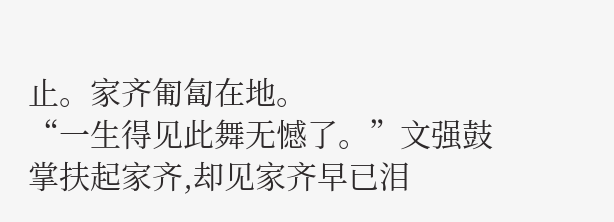止。家齐匍匐在地。
“一生得见此舞无憾了。”文强鼓掌扶起家齐,却见家齐早已泪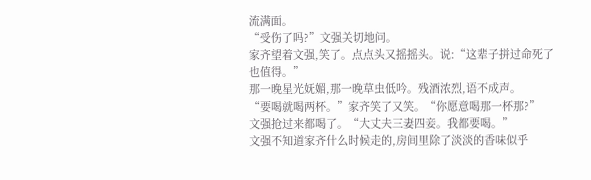流满面。
“受伤了吗?”文强关切地问。
家齐望着文强,笑了。点点头又摇摇头。说:“这辈子拼过命死了也值得。”
那一晚星光妩媚,那一晚草虫低吟。残酒浓烈,语不成声。
“要喝就喝两杯。”家齐笑了又笑。“你愿意喝那一杯那?”
文强抢过来都喝了。“大丈夫三妻四妾。我都要喝。”
文强不知道家齐什么时候走的,房间里除了淡淡的香味似乎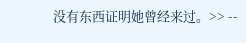没有东西证明她曾经来过。>> --